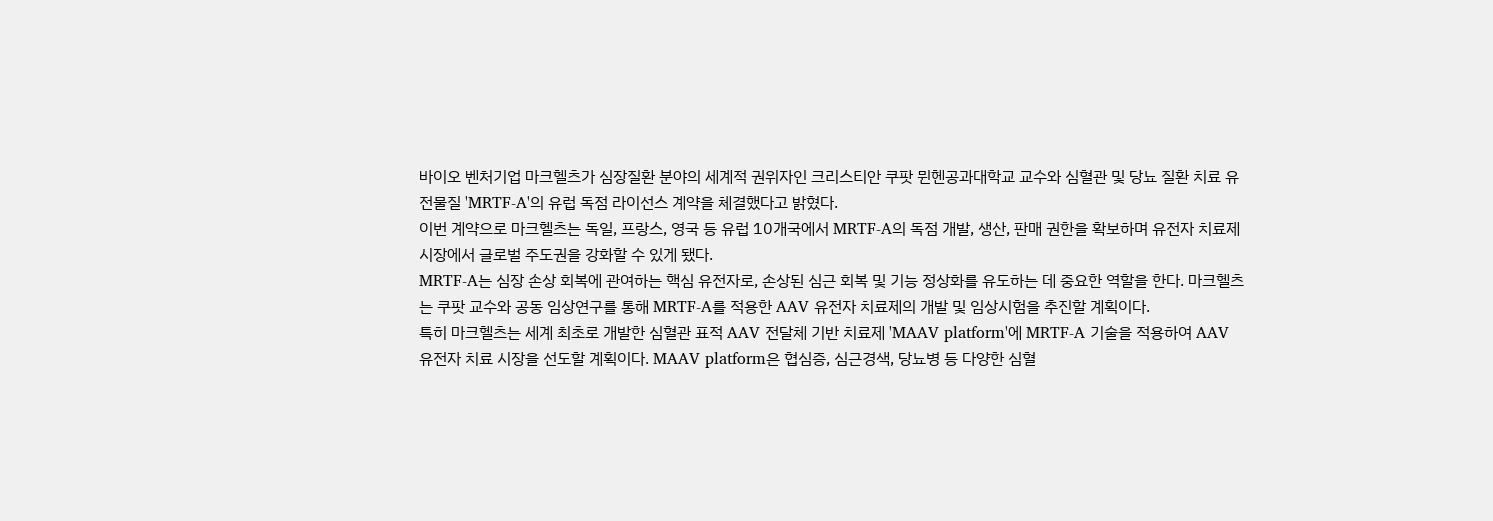바이오 벤처기업 마크헬츠가 심장질환 분야의 세계적 권위자인 크리스티안 쿠팟 뮌헨공과대학교 교수와 심혈관 및 당뇨 질환 치료 유전물질 'MRTF-A'의 유럽 독점 라이선스 계약을 체결했다고 밝혔다.
이번 계약으로 마크헬츠는 독일, 프랑스, 영국 등 유럽 10개국에서 MRTF-A의 독점 개발, 생산, 판매 권한을 확보하며 유전자 치료제 시장에서 글로벌 주도권을 강화할 수 있게 됐다.
MRTF-A는 심장 손상 회복에 관여하는 핵심 유전자로, 손상된 심근 회복 및 기능 정상화를 유도하는 데 중요한 역할을 한다. 마크헬츠는 쿠팟 교수와 공동 임상연구를 통해 MRTF-A를 적용한 AAV 유전자 치료제의 개발 및 임상시험을 추진할 계획이다.
특히 마크헬츠는 세계 최초로 개발한 심혈관 표적 AAV 전달체 기반 치료제 'MAAV platform'에 MRTF-A 기술을 적용하여 AAV 유전자 치료 시장을 선도할 계획이다. MAAV platform은 협심증, 심근경색, 당뇨병 등 다양한 심혈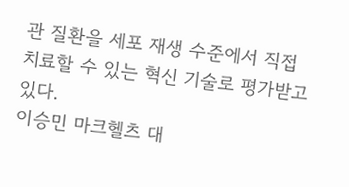관 질환을 세포 재생 수준에서 직접 치료할 수 있는 혁신 기술로 평가받고 있다.
이승민 마크헬츠 대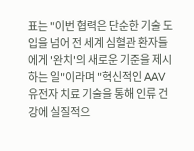표는 "이번 협력은 단순한 기술 도입을 넘어 전 세계 심혈관 환자들에게 '완치'의 새로운 기준을 제시하는 일"이라며 "혁신적인 AAV 유전자 치료 기술을 통해 인류 건강에 실질적으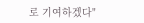로 기여하겠다"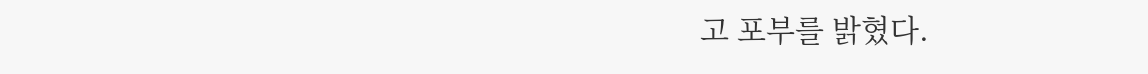고 포부를 밝혔다.